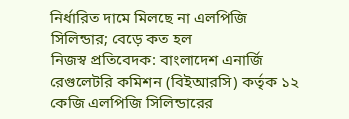নির্ধারিত দামে মিলছে না এলপিজি সিলিন্ডার; বেড়ে কত হল
নিজস্ব প্রতিবেদক: বাংলাদেশ এনার্জি রেগুলেটরি কমিশন (বিইআরসি) কর্তৃক ১২ কেজি এলপিজি সিলিন্ডারের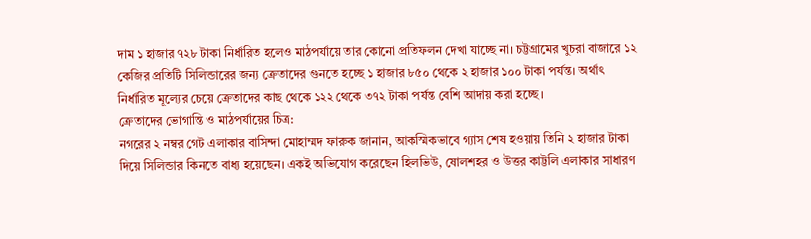দাম ১ হাজার ৭২৮ টাকা নির্ধারিত হলেও মাঠপর্যায়ে তার কোনো প্রতিফলন দেখা যাচ্ছে না। চট্টগ্রামের খুচরা বাজারে ১২ কেজির প্রতিটি সিলিন্ডারের জন্য ক্রেতাদের গুনতে হচ্ছে ১ হাজার ৮৫০ থেকে ২ হাজার ১০০ টাকা পর্যন্ত। অর্থাৎ নির্ধারিত মূল্যের চেয়ে ক্রেতাদের কাছ থেকে ১২২ থেকে ৩৭২ টাকা পর্যন্ত বেশি আদায় করা হচ্ছে।
ক্রেতাদের ভোগান্তি ও মাঠপর্যায়ের চিত্র:
নগরের ২ নম্বর গেট এলাকার বাসিন্দা মোহাম্মদ ফারুক জানান, আকস্মিকভাবে গ্যাস শেষ হওয়ায় তিনি ২ হাজার টাকা দিয়ে সিলিন্ডার কিনতে বাধ্য হয়েছেন। একই অভিযোগ করেছেন হিলভিউ, ষোলশহর ও উত্তর কাট্টলি এলাকার সাধারণ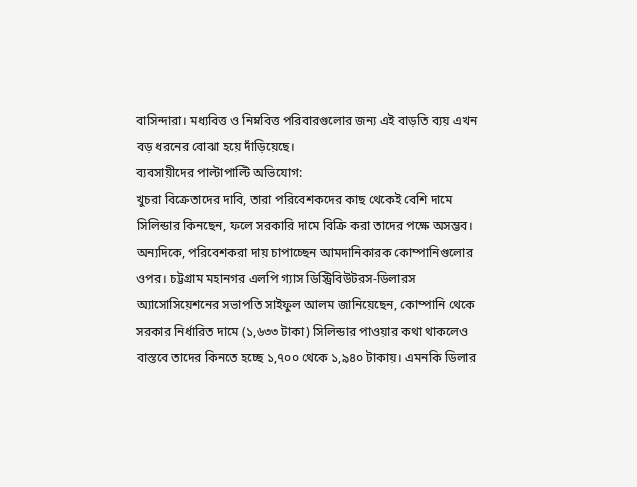বাসিন্দারা। মধ্যবিত্ত ও নিম্নবিত্ত পরিবারগুলোর জন্য এই বাড়তি ব্যয় এখন বড় ধরনের বোঝা হয়ে দাঁড়িয়েছে।
ব্যবসায়ীদের পাল্টাপাল্টি অভিযোগ:
খুচরা বিক্রেতাদের দাবি, তারা পরিবেশকদের কাছ থেকেই বেশি দামে সিলিন্ডার কিনছেন, ফলে সরকারি দামে বিক্রি করা তাদের পক্ষে অসম্ভব। অন্যদিকে, পরিবেশকরা দায় চাপাচ্ছেন আমদানিকারক কোম্পানিগুলোর ওপর। চট্টগ্রাম মহানগর এলপি গ্যাস ডিস্ট্রিবিউটরস-ডিলারস অ্যাসোসিয়েশনের সভাপতি সাইফুল আলম জানিয়েছেন, কোম্পানি থেকে সরকার নির্ধারিত দামে (১,৬৩৩ টাকা) সিলিন্ডার পাওয়ার কথা থাকলেও বাস্তবে তাদের কিনতে হচ্ছে ১,৭০০ থেকে ১,৯৪০ টাকায়। এমনকি ডিলার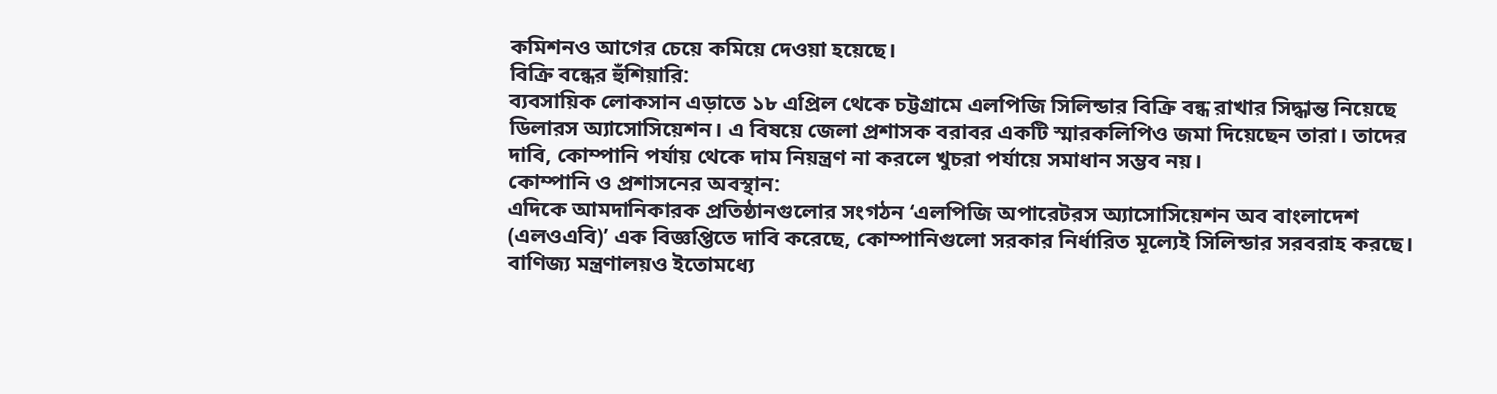কমিশনও আগের চেয়ে কমিয়ে দেওয়া হয়েছে।
বিক্রি বন্ধের হুঁশিয়ারি:
ব্যবসায়িক লোকসান এড়াতে ১৮ এপ্রিল থেকে চট্টগ্রামে এলপিজি সিলিন্ডার বিক্রি বন্ধ রাখার সিদ্ধান্ত নিয়েছে ডিলারস অ্যাসোসিয়েশন। এ বিষয়ে জেলা প্রশাসক বরাবর একটি স্মারকলিপিও জমা দিয়েছেন তারা। তাদের দাবি, কোম্পানি পর্যায় থেকে দাম নিয়ন্ত্রণ না করলে খুচরা পর্যায়ে সমাধান সম্ভব নয়।
কোম্পানি ও প্রশাসনের অবস্থান:
এদিকে আমদানিকারক প্রতিষ্ঠানগুলোর সংগঠন ‘এলপিজি অপারেটরস অ্যাসোসিয়েশন অব বাংলাদেশ (এলওএবি)’ এক বিজ্ঞপ্তিতে দাবি করেছে, কোম্পানিগুলো সরকার নির্ধারিত মূল্যেই সিলিন্ডার সরবরাহ করছে। বাণিজ্য মন্ত্রণালয়ও ইতোমধ্যে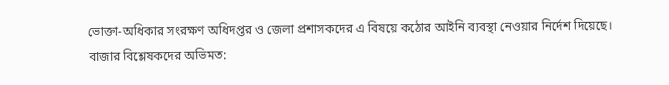ভোক্তা-অধিকার সংরক্ষণ অধিদপ্তর ও জেলা প্রশাসকদের এ বিষয়ে কঠোর আইনি ব্যবস্থা নেওয়ার নির্দেশ দিয়েছে।
বাজার বিশ্লেষকদের অভিমত: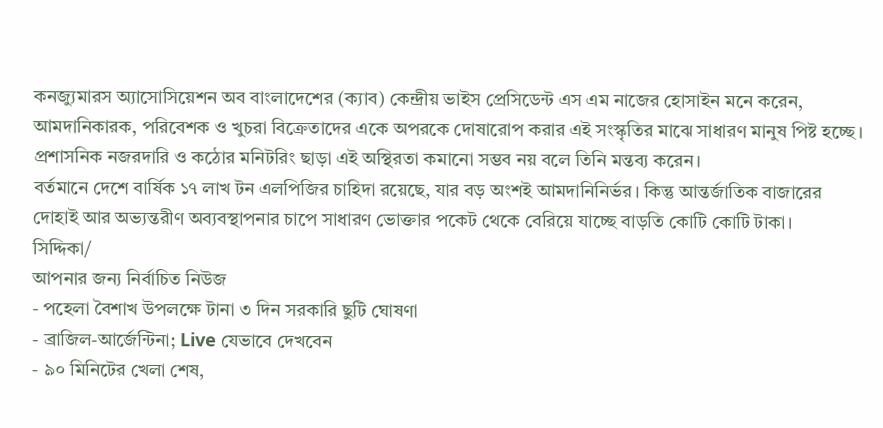কনজ্যুমারস অ্যাসোসিয়েশন অব বাংলাদেশের (ক্যাব) কেন্দ্রীয় ভাইস প্রেসিডেন্ট এস এম নাজের হোসাইন মনে করেন, আমদানিকারক, পরিবেশক ও খুচরা বিক্রেতাদের একে অপরকে দোষারোপ করার এই সংস্কৃতির মাঝে সাধারণ মানুষ পিষ্ট হচ্ছে। প্রশাসনিক নজরদারি ও কঠোর মনিটরিং ছাড়া এই অস্থিরতা কমানো সম্ভব নয় বলে তিনি মন্তব্য করেন।
বর্তমানে দেশে বার্ষিক ১৭ লাখ টন এলপিজির চাহিদা রয়েছে, যার বড় অংশই আমদানিনির্ভর। কিন্তু আন্তর্জাতিক বাজারের দোহাই আর অভ্যন্তরীণ অব্যবস্থাপনার চাপে সাধারণ ভোক্তার পকেট থেকে বেরিয়ে যাচ্ছে বাড়তি কোটি কোটি টাকা।
সিদ্দিকা/
আপনার জন্য নির্বাচিত নিউজ
- পহেলা বৈশাখ উপলক্ষে টানা ৩ দিন সরকারি ছুটি ঘোষণা
- ব্রাজিল-আর্জেন্টিনা; Live যেভাবে দেখবেন
- ৯০ মিনিটের খেলা শেষ,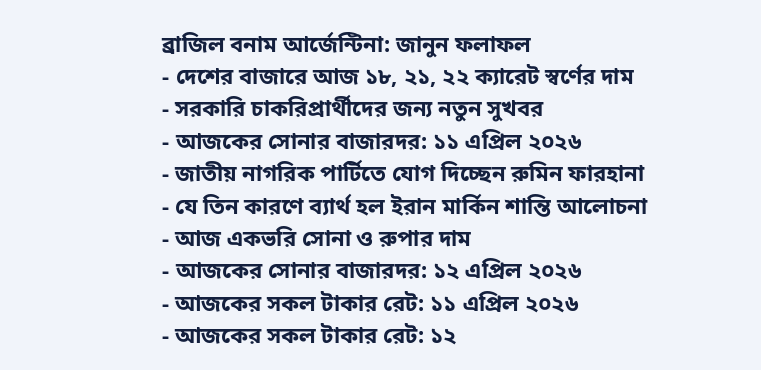ব্রাজিল বনাম আর্জেন্টিনা: জানুন ফলাফল
- দেশের বাজারে আজ ১৮, ২১, ২২ ক্যারেট স্বর্ণের দাম
- সরকারি চাকরিপ্রার্থীদের জন্য নতুন সুখবর
- আজকের সোনার বাজারদর: ১১ এপ্রিল ২০২৬
- জাতীয় নাগরিক পার্টিতে যোগ দিচ্ছেন রুমিন ফারহানা
- যে তিন কারণে ব্যার্থ হল ইরান মার্কিন শান্তি আলোচনা
- আজ একভরি সোনা ও রুপার দাম
- আজকের সোনার বাজারদর: ১২ এপ্রিল ২০২৬
- আজকের সকল টাকার রেট: ১১ এপ্রিল ২০২৬
- আজকের সকল টাকার রেট: ১২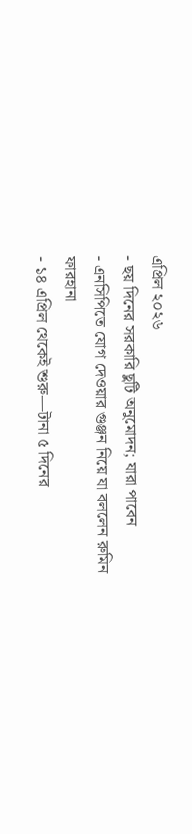এপ্রিল ২০২৬
- ছয় দিনের সরকারি ছুটি অনুমোদন; যারা পাবেন
- এনসিপিতে যোগ দেওয়ার গুঞ্জন নিয়ে যা বললেন রুমিন ফারহানা
- ১৪ এপ্রিল থেকেই শুরু—টানা ৫ দিনের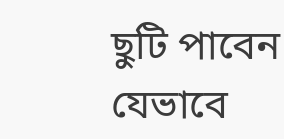ছুটি পাবেন যেভাবে